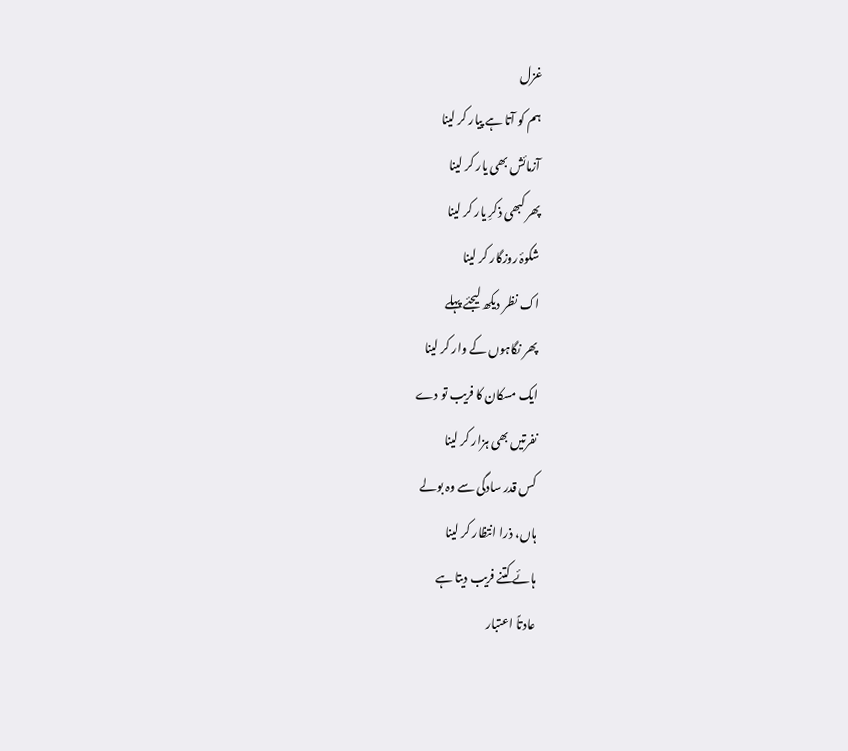غزل
ہم کو آتا ہے پیار کر لینا
آزمائش بھی یار کر لینا
پھر کبھی ذکرِ یار کر لینا
شکوۂ روزگار کر لینا
اک نظر دیکھ لیجئے پہلے
پھر نگاہوں کے وار کر لینا
ایک مسکان کا فریب تو دے
نفرتیں بھی ہزار کر لینا
کس قدر سادگی سے وہ بولے
ہاں، ذرا انتظار کر لینا
ہائے کتنے فریب دیتا ہے
عادتاً اعتبار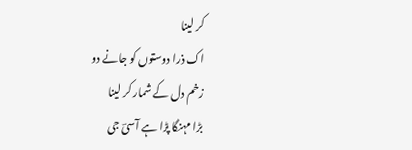کر لینا
اک ذرا دوستوں کو جانے دو
زخم دل کے شمار کر لینا
بڑا مہنگا پڑا ہے آسیؔ جی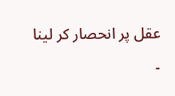عقل پر انحصار کر لینا
۔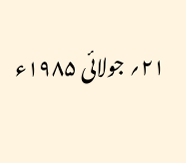۲۱؍ جولائی ۱۹۸۵ء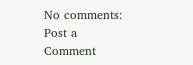No comments:
Post a Comment